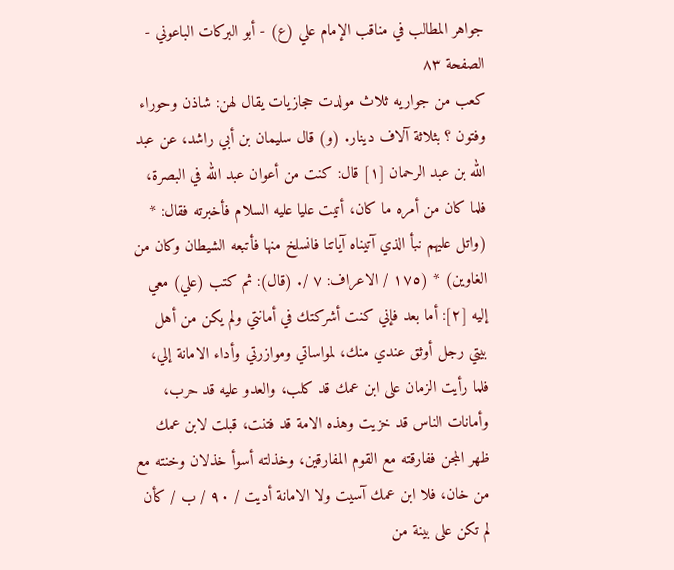جواهر المطالب في مناقب الإمام علي (ع) - أبو البركات الباعوني - الصفحة ٨٣
كعب من جواريه ثلاث مولدت حجازيات يقال لهن: شاذن وحوراء وفتون ؟ بثلاثة آلاف دينار. (و) قال سليمان بن أبي راشد، عن عبد الله بن عبد الرحمان [١] قال: كنت من أعوان عبد الله في البصرة، فلما كان من أمره ما كان، أتيت عليا عليه السلام فأخبرته فقال: * (واتل عليهم نبأ الذي آتيناه آياتنا فانسلخ منها فأتبعه الشيطان وكان من الغاوين) * (١٧٥ / الاعراف: ٧ /. (قال): ثم كتب (علي) معي إليه [٢]: أما بعد فإني كنت أشركتك في أمانتي ولم يكن من أهل بيتي رجل أوثق عندي منك، لمواساتي وموازرتي وأداء الامانة إلي، فلما رأيت الزمان على ابن عمك قد كلب، والعدو عليه قد حرب، وأمانات الناس قد خزيت وهذه الامة قد فتنت، قبلت لابن عمك ظهر المجن ففارقته مع القوم المفارقين، وخذلته أسوأ خذلان وخنته مع من خان، فلا ابن عمك آسيت ولا الامانة أديت / ٩٠ / ب / كأن لم تكن على بينة من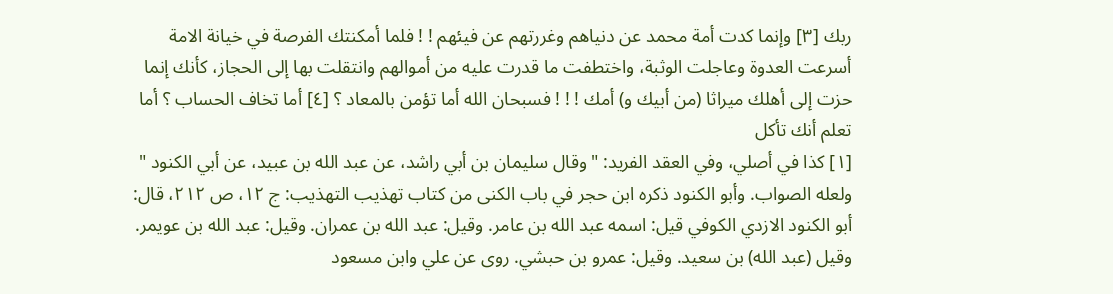ربك [٣] وإنما كدت أمة محمد عن دنياهم وغررتهم عن فيئهم ! ! فلما أمكنتك الفرصة في خيانة الامة أسرعت العدوة وعاجلت الوثبة، واختطفت ما قدرت عليه من أموالهم وانتقلت بها إلى الحجاز، كأنك إنما حزت إلى أهلك ميراثا (من أبيك و) أمك ! ! ! فسبحان الله أما تؤمن بالمعاد ؟ [٤] أما تخاف الحساب ؟ أما تعلم أنك تأكل
[١] كذا في أصلي، وفي العقد الفريد: " وقال سليمان بن أبي راشد، عن عبد الله بن عبيد، عن أبي الكنود " ولعله الصواب. وأبو الكنود ذكره ابن حجر في باب الكنى من كتاب تهذيب التهذيب: ج ١٢، ص ٢١٢، قال: أبو الكنود الازدي الكوفي قيل: اسمه عبد الله بن عامر. وقيل: عبد الله بن عمران. وقيل: عبد الله بن عويمر. وقيل (عبد الله) بن سعيد. وقيل: عمرو بن حبشي. روى عن علي وابن مسعود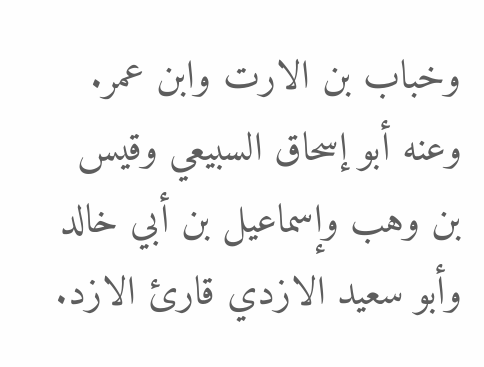وخباب بن الارت وابن عمر. وعنه أبو إسحاق السبيعي وقيس بن وهب وإسماعيل بن أبي خالد وأبو سعيد الازدي قارئ الازد.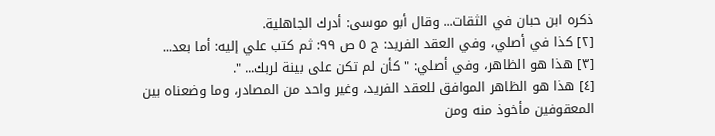ذكره ابن حبان في الثقات... وقال أبو موسى: أدرك الجاهلية.
[٢] كذا في أصلي، وفي العقد الفريد: ج ٥ ص ٩٩: ثم كتب علي إليه: أما بعد...
[٣] هذا هو الظاهر، وفي أصلي: " كأن لم تكن على بينة لربك... ".
[٤] هذا هو الظاهر الموافق للعقد الفريد، وغير واحد من المصادر، وما وضعناه بين المعقوفين مأخوذ منه ومن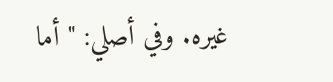غيره. وفي أصلي: " أما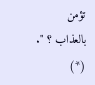تؤمن بالعذاب ؟ ". (*)